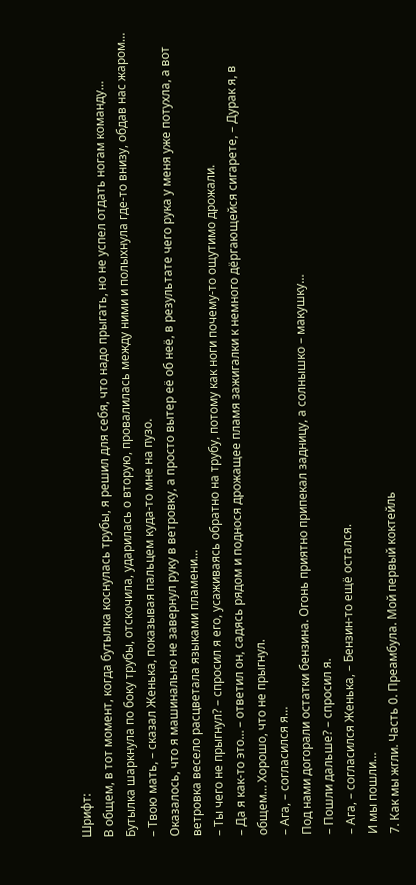Шрифт:
В общем, в тот момент, когда бутылка коснулась трубы, я решил для себя, что надо прыгать, но не успел отдать ногам команду… Бутылка шаркнула по боку трубы, отскочила, ударилась о вторую, провалилась между ними и полыхнула где-то внизу, обдав нас жаром…
– Твою мать, – сказал Женька, показывая пальцем куда-то мне на пузо.
Оказалось, что я машинально не завернул руку в ветровку, а просто вытер её об неё, в результате чего рука у меня уже потухла, а вот ветровка весело расцветала языками пламени…
– Ты чего не прыгнул? – спросил я его, усаживаясь обратно на трубу, потому как ноги почему-то ощутимо дрожали.
– Да я как-то это… – ответил он, садясь рядом и поднося дрожащее пламя зажигалки к немного дёргающейся сигарете, – Дурак я, в общем… Хорошо, что не прыгнул.
– Ага, – согласился я…
Под нами догорали остатки бензина. Огонь приятно припекал задницу, а солнышко – макушку…
– Пошли дальше? – спросил я.
– Ага, – согласился Женька, – Бензин-то ещё остался.
И мы пошли…
7. Как мы жгли. Часть 0. Преамбула. Мой первый коктейль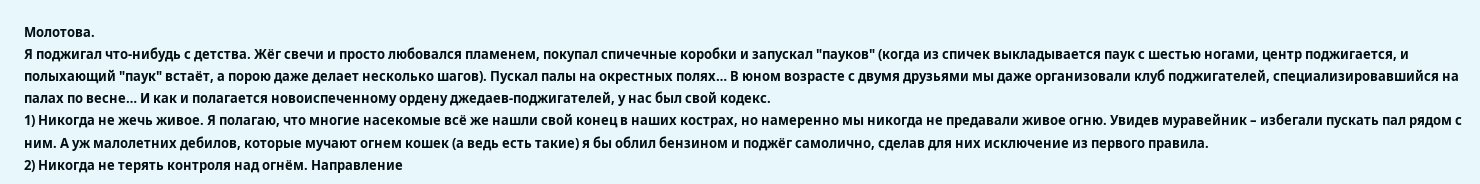Молотова.
Я поджигал что-нибудь с детства. Жёг свечи и просто любовался пламенем, покупал спичечные коробки и запускал "пауков" (когда из спичек выкладывается паук с шестью ногами, центр поджигается, и полыхающий "паук" встаёт, а порою даже делает несколько шагов). Пускал палы на окрестных полях… В юном возрасте с двумя друзьями мы даже организовали клуб поджигателей, специализировавшийся на палах по весне… И как и полагается новоиспеченному ордену джедаев-поджигателей, у нас был свой кодекс.
1) Никогда не жечь живое. Я полагаю, что многие насекомые всё же нашли свой конец в наших кострах, но намеренно мы никогда не предавали живое огню. Увидев муравейник – избегали пускать пал рядом с ним. А уж малолетних дебилов, которые мучают огнем кошек (а ведь есть такие) я бы облил бензином и поджёг самолично, сделав для них исключение из первого правила.
2) Никогда не терять контроля над огнём. Направление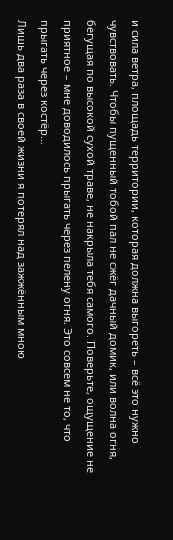и сила ветра, площадь территории, которая должна выгореть – всё это нужно чувствовать. Чтобы пущенный тобой пал не сжёг дачный домик, или волна огня, бегущая по высокой сухой траве, не накрыла тебя самого. Поверьте, ощущение не приятное – мне доводилось прыгать через пелену огня. Это совсем не то, что прыгать через костёр…
Лишь два раза в своей жизни я потерял над зажжённым мною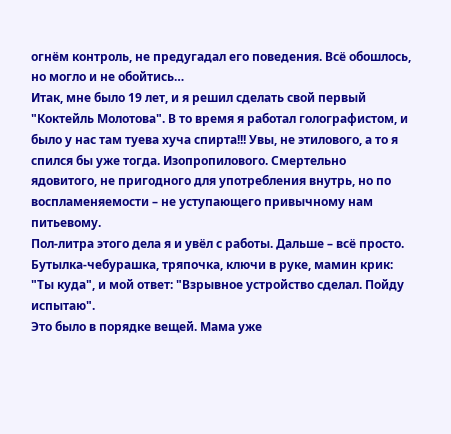огнём контроль, не предугадал его поведения. Всё обошлось, но могло и не обойтись…
Итак, мне было 19 лет, и я решил сделать свой первый "Коктейль Молотова". В то время я работал голографистом, и было у нас там туева хуча спирта!!! Увы, не этилового, а то я спился бы уже тогда. Изопропилового. Смертельно ядовитого, не пригодного для употребления внутрь, но по воспламеняемости – не уступающего привычному нам питьевому.
Пол-литра этого дела я и увёл с работы. Дальше – всё просто. Бутылка-чебурашка, тряпочка, ключи в руке, мамин крик: "Ты куда", и мой ответ: "Взрывное устройство сделал. Пойду испытаю".
Это было в порядке вещей. Мама уже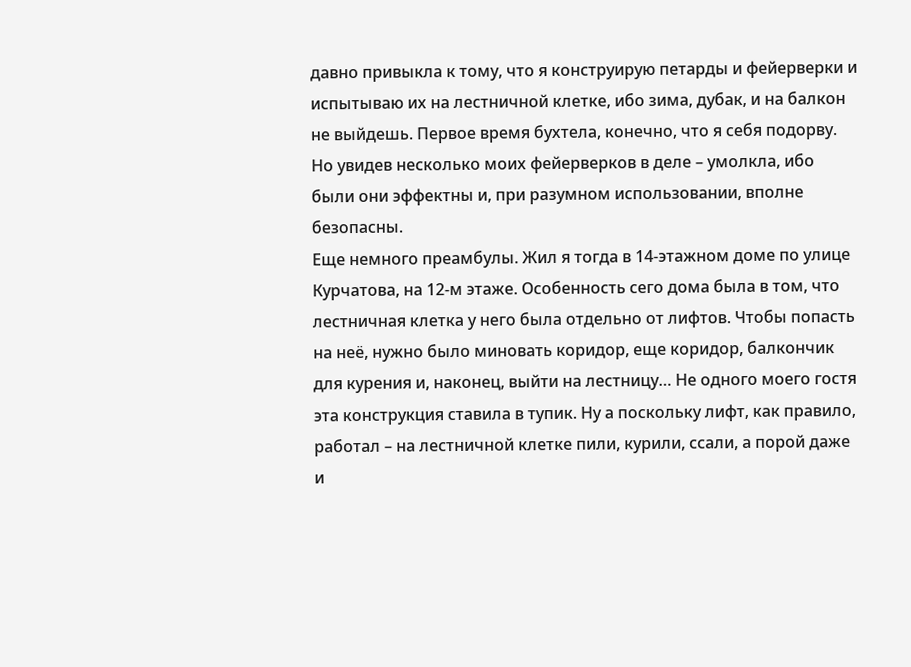давно привыкла к тому, что я конструирую петарды и фейерверки и испытываю их на лестничной клетке, ибо зима, дубак, и на балкон не выйдешь. Первое время бухтела, конечно, что я себя подорву. Но увидев несколько моих фейерверков в деле – умолкла, ибо были они эффектны и, при разумном использовании, вполне безопасны.
Еще немного преамбулы. Жил я тогда в 14-этажном доме по улице Курчатова, на 12-м этаже. Особенность сего дома была в том, что лестничная клетка у него была отдельно от лифтов. Чтобы попасть на неё, нужно было миновать коридор, еще коридор, балкончик для курения и, наконец, выйти на лестницу… Не одного моего гостя эта конструкция ставила в тупик. Ну а поскольку лифт, как правило, работал – на лестничной клетке пили, курили, ссали, а порой даже и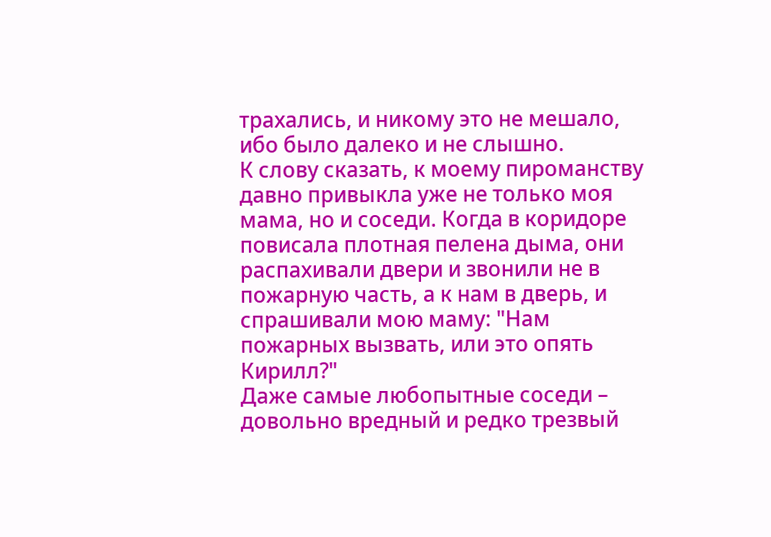трахались, и никому это не мешало, ибо было далеко и не слышно.
К слову сказать, к моему пироманству давно привыкла уже не только моя мама, но и соседи. Когда в коридоре повисала плотная пелена дыма, они распахивали двери и звонили не в пожарную часть, а к нам в дверь, и спрашивали мою маму: "Нам пожарных вызвать, или это опять Кирилл?"
Даже самые любопытные соседи – довольно вредный и редко трезвый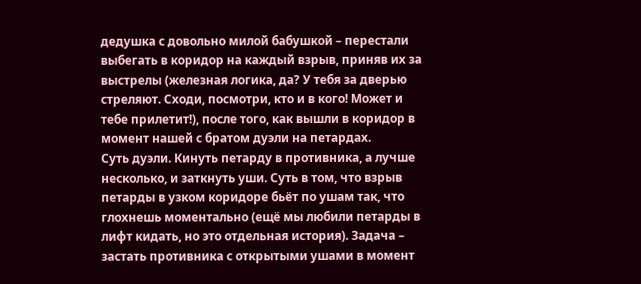дедушка с довольно милой бабушкой – перестали выбегать в коридор на каждый взрыв, приняв их за выстрелы (железная логика, да? У тебя за дверью стреляют. Сходи, посмотри, кто и в кого! Может и тебе прилетит!), после того, как вышли в коридор в момент нашей с братом дуэли на петардах.
Суть дуэли. Кинуть петарду в противника, а лучше несколько, и заткнуть уши. Суть в том, что взрыв петарды в узком коридоре бьёт по ушам так, что глохнешь моментально (ещё мы любили петарды в лифт кидать, но это отдельная история). Задача – застать противника с открытыми ушами в момент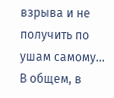взрыва и не получить по ушам самому… В общем, в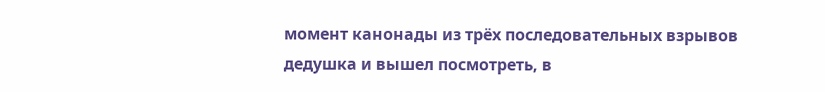момент канонады из трёх последовательных взрывов дедушка и вышел посмотреть, в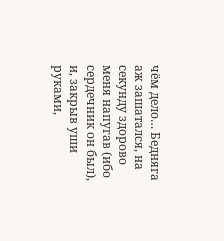чём дело… Бедняга аж зашатался, на секунду здорово меня напугав (ибо сердечник он был), и, закрыв уши руками,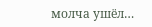молча ушёл…